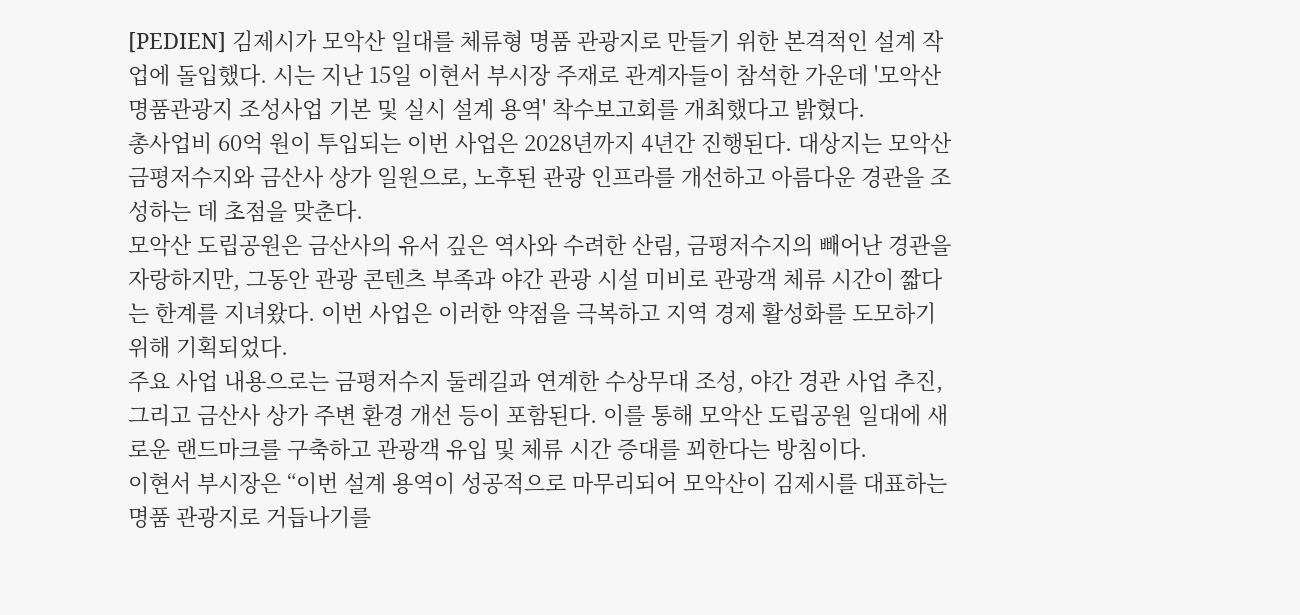[PEDIEN] 김제시가 모악산 일대를 체류형 명품 관광지로 만들기 위한 본격적인 설계 작업에 돌입했다. 시는 지난 15일 이현서 부시장 주재로 관계자들이 참석한 가운데 '모악산 명품관광지 조성사업 기본 및 실시 설계 용역' 착수보고회를 개최했다고 밝혔다.
총사업비 60억 원이 투입되는 이번 사업은 2028년까지 4년간 진행된다. 대상지는 모악산 금평저수지와 금산사 상가 일원으로, 노후된 관광 인프라를 개선하고 아름다운 경관을 조성하는 데 초점을 맞춘다.
모악산 도립공원은 금산사의 유서 깊은 역사와 수려한 산림, 금평저수지의 빼어난 경관을 자랑하지만, 그동안 관광 콘텐츠 부족과 야간 관광 시설 미비로 관광객 체류 시간이 짧다는 한계를 지녀왔다. 이번 사업은 이러한 약점을 극복하고 지역 경제 활성화를 도모하기 위해 기획되었다.
주요 사업 내용으로는 금평저수지 둘레길과 연계한 수상무대 조성, 야간 경관 사업 추진, 그리고 금산사 상가 주변 환경 개선 등이 포함된다. 이를 통해 모악산 도립공원 일대에 새로운 랜드마크를 구축하고 관광객 유입 및 체류 시간 증대를 꾀한다는 방침이다.
이현서 부시장은 “이번 설계 용역이 성공적으로 마무리되어 모악산이 김제시를 대표하는 명품 관광지로 거듭나기를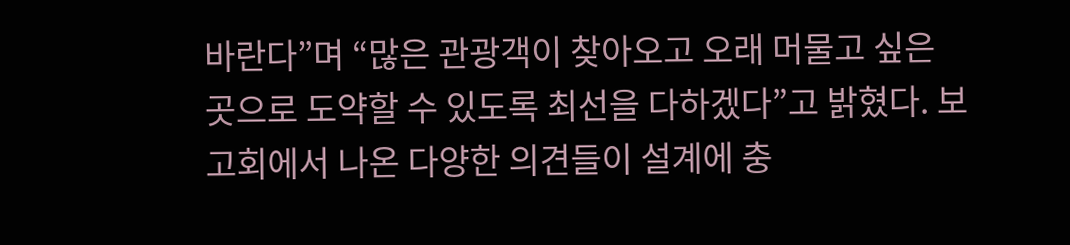바란다”며 “많은 관광객이 찾아오고 오래 머물고 싶은 곳으로 도약할 수 있도록 최선을 다하겠다”고 밝혔다. 보고회에서 나온 다양한 의견들이 설계에 충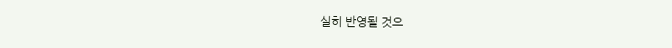실히 반영될 것으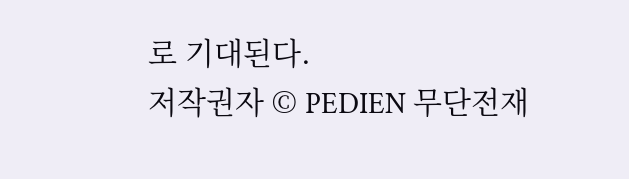로 기대된다.
저작권자 © PEDIEN 무단전재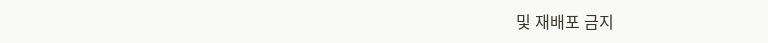및 재배포 금지